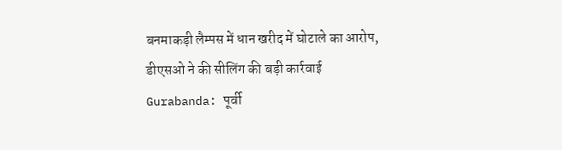बनमाकड़ी लैम्पस में धान खरीद में घोटाले का आरोप, डीएसओ ने की सीलिंग की बड़ी कार्रवाई
Gurabanda: पूर्वी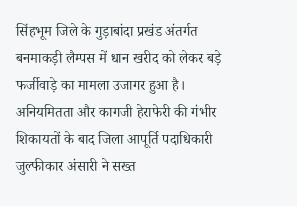सिंहभूम जिले के गुड़ाबांदा प्रखंड अंतर्गत बनमाकड़ी लैम्पस में धान खरीद को लेकर बड़े फर्जीवाड़े का मामला उजागर हुआ है। अनियमितता और कागजी हेराफेरी की गंभीर शिकायतों के बाद जिला आपूर्ति पदाधिकारी जुल्फीकार अंसारी ने सख्त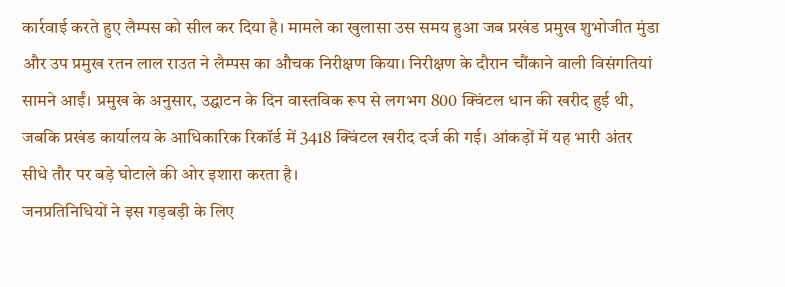कार्रवाई करते हुए लैम्पस को सील कर दिया है। मामले का खुलासा उस समय हुआ जब प्रखंड प्रमुख शुभोजीत मुंडा और उप प्रमुख रतन लाल राउत ने लैम्पस का औचक निरीक्षण किया। निरीक्षण के दौरान चौंकाने वाली विसंगतियां सामने आईं। प्रमुख के अनुसार, उद्घाटन के दिन वास्तविक रूप से लगभग 800 क्विंटल धान की खरीद हुई थी, जबकि प्रखंड कार्यालय के आधिकारिक रिकॉर्ड में 3418 क्विंटल खरीद दर्ज की गई। आंकड़ों में यह भारी अंतर सीधे तौर पर बड़े घोटाले की ओर इशारा करता है।
जनप्रतिनिधियों ने इस गड़बड़ी के लिए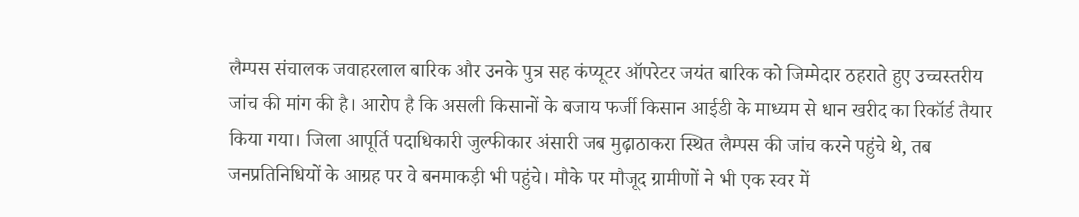लैम्पस संचालक जवाहरलाल बारिक और उनके पुत्र सह कंप्यूटर ऑपरेटर जयंत बारिक को जिम्मेदार ठहराते हुए उच्चस्तरीय जांच की मांग की है। आरोप है कि असली किसानों के बजाय फर्जी किसान आईडी के माध्यम से धान खरीद का रिकॉर्ड तैयार किया गया। जिला आपूर्ति पदाधिकारी जुल्फीकार अंसारी जब मुढ़ाठाकरा स्थित लैम्पस की जांच करने पहुंचे थे, तब जनप्रतिनिधियों के आग्रह पर वे बनमाकड़ी भी पहुंचे। मौके पर मौजूद ग्रामीणों ने भी एक स्वर में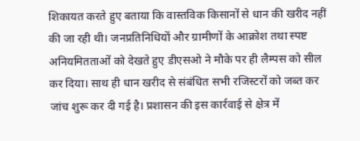शिकायत करते हुए बताया कि वास्तविक किसानों से धान की खरीद नहीं की जा रही थी। जनप्रतिनिधियों और ग्रामीणों के आक्रोश तथा स्पष्ट अनियमितताओं को देखते हुए डीएसओ ने मौके पर ही लैम्पस को सील कर दिया। साथ ही धान खरीद से संबंधित सभी रजिस्टरों को जब्त कर जांच शुरू कर दी गई है। प्रशासन की इस कार्रवाई से क्षेत्र में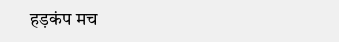हड़कंप मच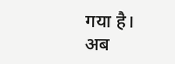गया है। अब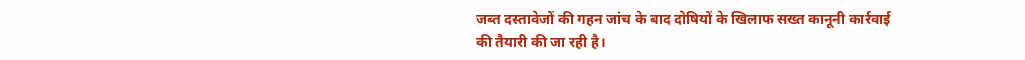जब्त दस्तावेजों की गहन जांच के बाद दोषियों के खिलाफ सख्त कानूनी कार्रवाई की तैयारी की जा रही है।